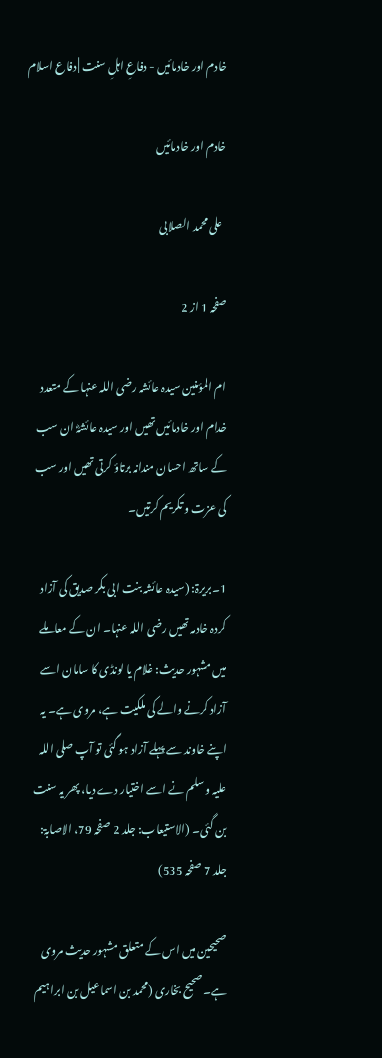خادم اور خادمائیں - دفاعِ اہلِ سنت | دفاع اسلام

خادم اور خادمائیں

  علی محمد الصلابی

صفحہ 1 از 2

ام المؤمنین سیدہ عائشہ رضی اللہ عنہا کے متعدد خدام اور خادمائیں تھیں اور سیدہ عائشہؓ ان سب کے ساتھ احسان مندانہ برتاؤ کرتی تھیں اور سب کی عزت و تکریم کرتیں۔

1۔بریرۃ: (سیدہ عائشہ بنت ابی بکر صدیق کی آزاد کردہ خادمہ تھیں رضی اللہ عنہا۔ ان کے معاملے میں مشہور حدیث: غلام یا لونڈی کا سامان اسے آزاد کرنے والے کی ملکیت ہے، مروی ہے۔ یہ اپنے خاوند سے پہلے آزاد ہو گئی تو آپ صلی اللہ علیہ وسلم نے اسے اختیار دے دیا، پھر یہ سنت بن گئی۔ (الاستیعاب: جلد 2 صفحہ 79، الاصابۃ: جلد 7 صفحہ 535)

صحیحین میں اس کے متعلق مشہور حدیث مروی ہے۔ صحیح بخاری (محمد بن اسماعیل بن ابراہیم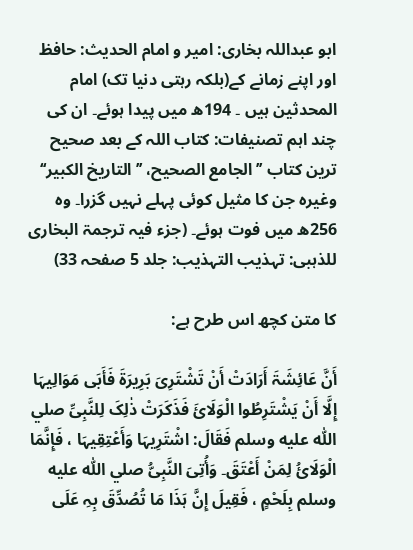ابو عبداللہ بخاری: امیر و امام الحدیث: حافظ اور اپنے زمانے کے(بلکہ رہتی دنیا تک) امام المحدثین ہیں ۔ 194ھ میں پیدا ہوئے۔ ان کی چند اہم تصنیفات: کتاب اللہ کے بعد صحیح ترین کتاب ’’الجامع الصحیح، ’’التاریخ الکبیر‘‘ وغیرہ جن کا مثیل کوئی پہلے نہیں گزرا۔ وہ 256ھ میں فوت ہوئے۔ (جزء فیہ ترجمۃ البخاری للذہبی: تہذیب التہذیب: جلد 5 صفحہ 33)

کا متن کچھ اس طرح ہے:

أَنَّ عَائِشَۃَ أَرَادَتْ أَنْ تَشْتَرِیَ بَرِیرَۃَ فَأَبَی مَوَالِیہَا إِلَّا أَنْ یَشْتَرِطُوا الْوَلَائَ فَذَکَرَتْ ذٰلِکَ لِلنَّبِیِّ صلي اللّٰه عليه وسلم فَقَالَ: اشْتَرِیہَا وَأَعْتِقِیہَا ، فَإِنَّمَا الْوَلَائُ لِمَنْ أَعْتَقَ۔ وَأُتِیَ النَّبِیُّ صلي اللّٰه عليه وسلم بِلَحْمٍ ، فَقِیلَ إِنَّ ہَذَا مَا تُصُدِّقَ بِہِ عَلَی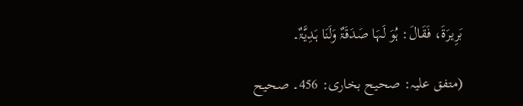بَرِیرَۃَ، فَقَالَ: ہُوَ لَہَا صَدَقَۃٌ وَلَنَا ہَدِیَّۃٌ۔

(متفق علیہ: صحیح بخاری: 456۔ صحیح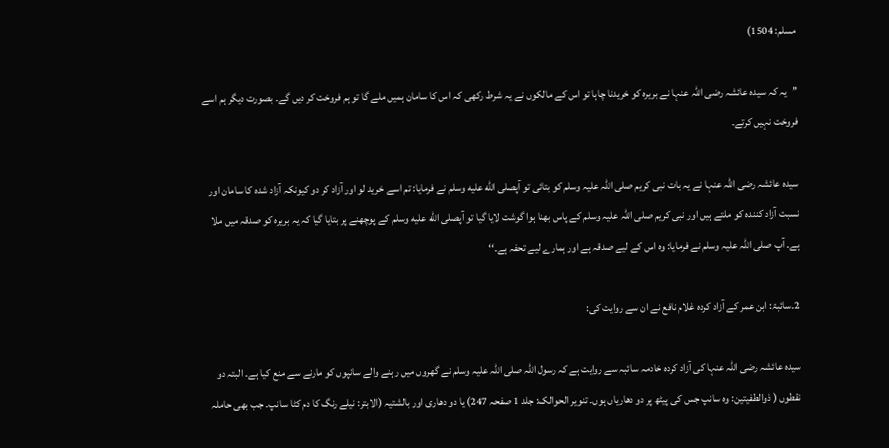مسلم: 1504)

’’یہ کہ سیدہ عائشہ رضی اللہ عنہا نے بریرہ کو خریدنا چاہا تو اس کے مالکوں نے یہ شرط رکھی کہ اس کا سامان ہمیں ملے گا تو ہم فروخت کر دیں گے۔ بصورت دیگر ہم اسے فروخت نہیں کرتے۔

سیدہ عائشہ رضی اللہ عنہا نے یہ بات نبی کریم صلی اللہ علیہ وسلم کو بتائی تو آپصلى الله عليه وسلم نے فرمایا: تم اسے خرید لو اور آزاد کر دو کیونکہ آزاد شدہ کا سامان اور نسبت آزاد کنندہ کو ملتے ہیں اور نبی کریم صلی اللہ علیہ وسلم کے پاس بھنا ہوا گوشت لایا گیا تو آپصلى الله عليه وسلم کے پوچھنے پر بتایا گیا کہ یہ بریرہ کو صدقہ میں ملا ہے۔ آپ صلی اللہ علیہ وسلم نے فرمایا: وہ اس کے لیے صدقہ ہے اور ہمارے لیے تحفہ ہے۔‘‘

2۔سائبۃ: ابن عمر کے آزاد کردہ غلام نافع نے ان سے روایت کی:

سیدہ عائشہ رضی اللہ عنہا کی آزاد کردہ خادمہ سائبہ سے روایت ہے کہ رسول اللہ صلی اللہ علیہ وسلم نے گھروں میں رہنے والے سانپوں کو مارنے سے منع کیا ہے۔ البتہ دو نقطوں ( ذوالطفیتین: وہ سانپ جس کی پیٹھ پر دو دھاریاں ہوں۔ تنویر الحوالک: جلد 1 صفحہ 247) یا دو دھاری اور بالشتیہ (الابتر: نیلے رنگ کا دم کٹا سانپ۔ جب بھی حاملہ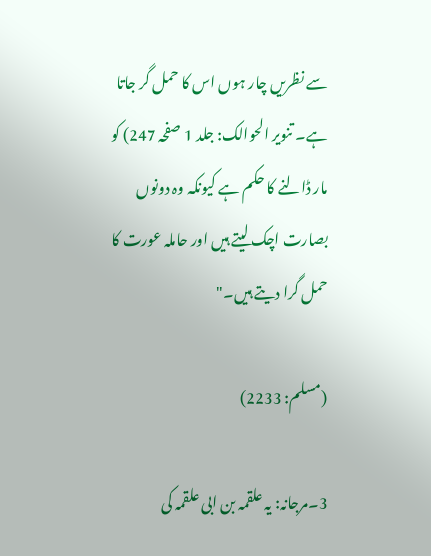سے نظریں چار ہوں اس کا حمل گر جاتا ہے۔ تنویر الحوالک: جلد 1 صفحہ 247) کو مار ڈالنے کا حکم ہے کیونکہ وہ دونوں بصارت اچک لیتے ہیں اور حاملہ عورت کا حمل گرا دیتے ہیں۔"

(مسلم: 2233)

3۔مرجانہ: یہ علقمہ بن ابی علقمہ کی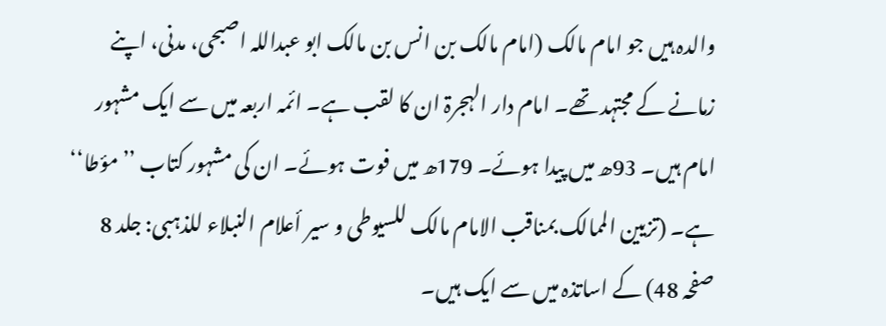والدہ ہیں جو امام مالک (امام مالک بن انس بن مالک ابو عبداللہ اصبحی، مدنی، اپنے زمانے کے مجتہد تھے۔ امام دار الہجرۃ ان کا لقب ہے۔ ائمہ اربعہ میں سے ایک مشہور امام ہیں۔ 93ھ میں پیدا ہوئے۔ 179ھ میں فوت ہوئے۔ ان کی مشہور کتاب ’’مؤطا‘‘ ہے۔ (تزیین الممالک بمناقب الامام مالک للسیوطی و سیر أعلام النبلاء للذہبی: جلد 8 صفحہ 48) کے اساتذہ میں سے ایک ہیں۔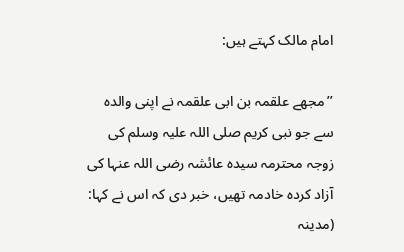امام مالک کہتے ہیں:

’’مجھے علقمہ بن ابی علقمہ نے اپنی والدہ سے جو نبی کریم صلی اللہ علیہ وسلم کی زوجہ محترمہ سیدہ عائشہ رضی اللہ عنہا کی آزاد کردہ خادمہ تھیں، خبر دی کہ اس نے کہا: (مدینہ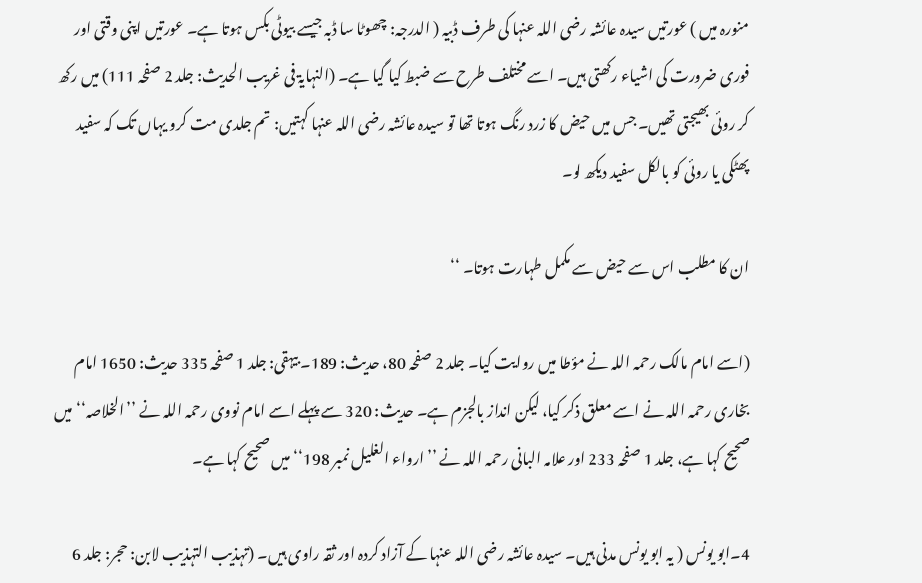منورہ میں ) عورتیں سیدہ عائشہ رضی اللہ عنہا کی طرف ڈبیہ ( الدرجہ: چھوٹا سا ڈبہ جیسے بیوٹی بکس ہوتا ہے۔ عورتیں اپنی وقتی اور فوری ضرورت کی اشیاء رکھتی ہیں۔ اسے مختلف طرح سے ضبط کیا گیا ہے۔ (النہایۃ فی غریب الحدیث: جلد 2 صفحہ 111) میں رکھ کر روئی بھیجتی تھیں۔ جس میں حیض کا زرد رنگ ہوتا تھا تو سیدہ عائشہ رضی اللہ عنہا کہتیں: تم جلدی مت کرو یہاں تک کہ سفید پھٹکی یا روئی کو بالکل سفید دیکھ لو۔

ان کا مطلب اس سے حیض سے مکمل طہارت ہوتا۔ ‘‘

(اسے امام مالک رحمہ اللہ نے مؤطا میں روایت کیا۔ جلد 2 صفحہ 80، حدیث: 189۔ بیہقی: جلد 1 صفحہ 335 حدیث: 1650 امام بخاری رحمہ اللہ نے اسے معلق ذکر کیا، لیکن انداز بالجزم ہے۔ حدیث: 320 سے پہلے اسے امام نووی رحمہ اللہ نے ’’الخلاصہ‘‘ میں صحیح کہا ہے، جلد 1 صفحہ 233 اور علامہ البانی رحمہ اللہ نے ’’ارواء الغلیل نمبر 198‘‘ میں صحیح کہا ہے۔

4۔ابو یونس ( یہ ابو یونس مدنی ہیں۔ سیدہ عائشہ رضی اللہ عنہا کے آزاد کردہ اور ثقہ راوی ہیں۔ (تہذیب التہذیب لابن: حجر: جلد 6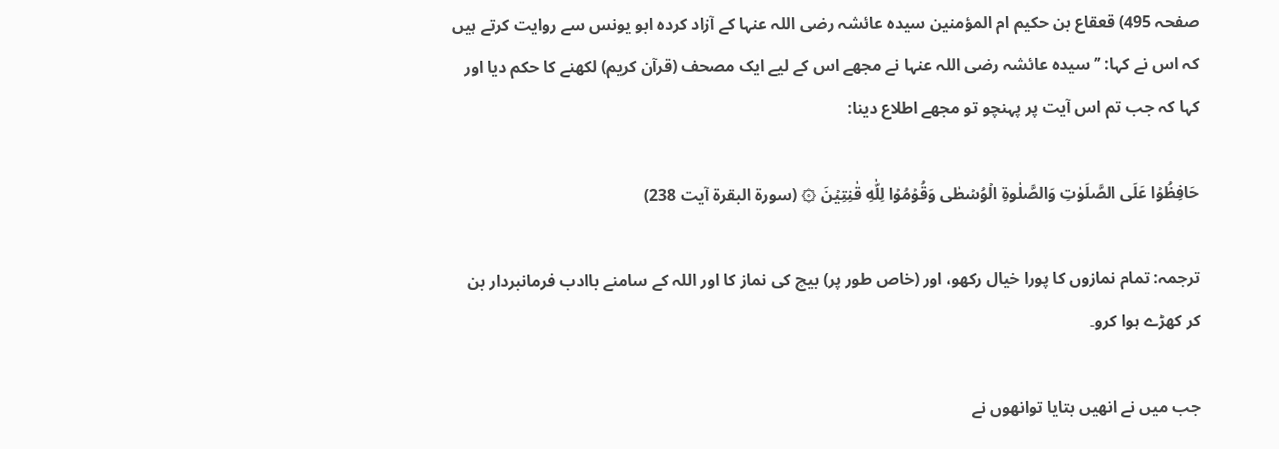صفحہ 495) قعقاع بن حکیم ام المؤمنین سیدہ عائشہ رضی اللہ عنہا کے آزاد کردہ ابو یونس سے روایت کرتے ہیں کہ اس نے کہا: ’’سیدہ عائشہ رضی اللہ عنہا نے مجھے اس کے لیے ایک مصحف (قرآن کریم) لکھنے کا حکم دیا اور کہا کہ جب تم اس آیت پر پہنچو تو مجھے اطلاع دینا:

حَافِظُوۡا عَلَى الصَّلَوٰتِ وَالصَّلٰوةِ الۡوُسۡطٰى وَقُوۡمُوۡا لِلّٰهِ قٰنِتِيۡنَ ۞ (سورۃ البقرة آیت 238)

ترجمہ: تمام نمازوں کا پورا خیال رکھو، اور (خاص طور پر) بیچ کی نماز کا اور اللہ کے سامنے باادب فرمانبردار بن کر کھڑے ہوا کرو۔

جب میں نے انھیں بتایا توانھوں نے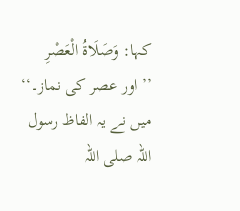کہا: وَصَلَاۃُ الْعَصْرِ ’’اور عصر کی نماز۔‘‘ میں نے یہ الفاظ رسول اللہ صلی اللہ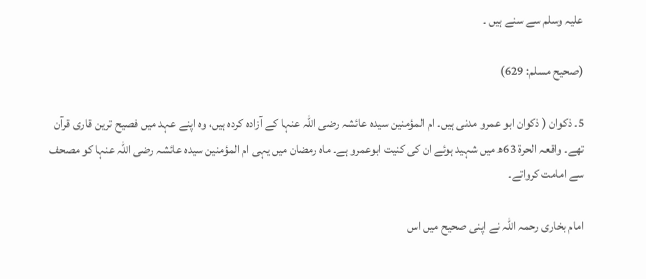علیہ وسلم سے سنے ہیں ۔

(صحیح مسلم: 629)

5۔ ذکوان ( ذکوان ابو عمرو مدنی ہیں۔ ام المؤمنین سیدہ عائشہ رضی اللہ عنہا کے آزادہ کردہ ہیں، وہ اپنے عہد میں فصیح ترین قاری قرآن تھے۔ واقعہ الحرۃ 63ھ میں شہید ہوئے ان کی کنیت ابوعمرو ہے۔ ماہ رمضان میں یہی ام المؤمنین سیدہ عائشہ رضی اللہ عنہا کو مصحف سے امامت کرواتے۔

امام بخاری رحمہ اللہ نے اپنی صحیح میں اس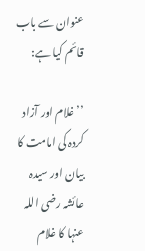عنوان سے باب قائم کیا ہے:

’’غلام اور آزاد کردہ کی امامت کا بیان اور سیدہ عائشہ رضی اللہ عنہا کا غلام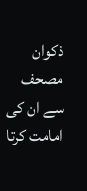ذکوان مصحف سے ان کی امامت کرتا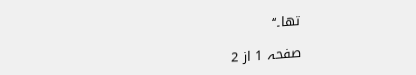تھا۔‘‘

صفحہ 1 از 2